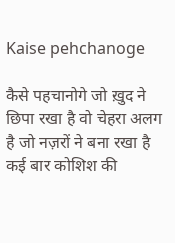Kaise pehchanoge

कैसे पहचानोगे जो ख़ुद ने छिपा रखा है वो चेहरा अलग है जो नज़रों ने बना रखा है कई बार कोशिश की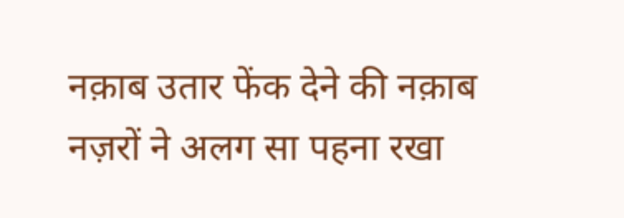नक़ाब उतार फेंक देने की नक़ाब नज़रों ने अलग सा पहना रखा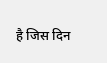है जिस दिन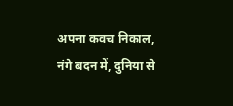अपना कवच निकाल, नंगे बदन में, दुनिया से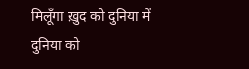मिलूँगा ख़ुद को दुनिया में दुनिया को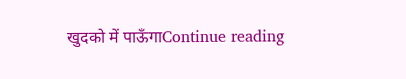खुदको में पाऊँगाContinue reading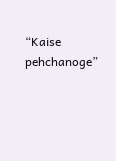“Kaise pehchanoge”